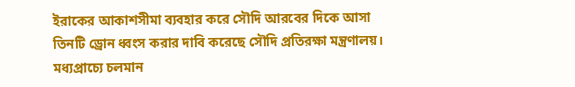ইরাকের আকাশসীমা ব্যবহার করে সৌদি আরবের দিকে আসা তিনটি ড্রোন ধ্বংস করার দাবি করেছে সৌদি প্রতিরক্ষা মন্ত্রণালয়। মধ্যপ্রাচ্যে চলমান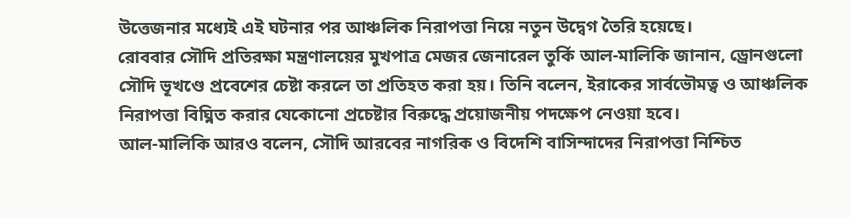উত্তেজনার মধ্যেই এই ঘটনার পর আঞ্চলিক নিরাপত্তা নিয়ে নতুন উদ্বেগ তৈরি হয়েছে।
রোববার সৌদি প্রতিরক্ষা মন্ত্রণালয়ের মুখপাত্র মেজর জেনারেল তুর্কি আল-মালিকি জানান, ড্রোনগুলো সৌদি ভূখণ্ডে প্রবেশের চেষ্টা করলে তা প্রতিহত করা হয়। তিনি বলেন, ইরাকের সার্বভৌমত্ব ও আঞ্চলিক নিরাপত্তা বিঘ্নিত করার যেকোনো প্রচেষ্টার বিরুদ্ধে প্রয়োজনীয় পদক্ষেপ নেওয়া হবে।
আল-মালিকি আরও বলেন, সৌদি আরবের নাগরিক ও বিদেশি বাসিন্দাদের নিরাপত্তা নিশ্চিত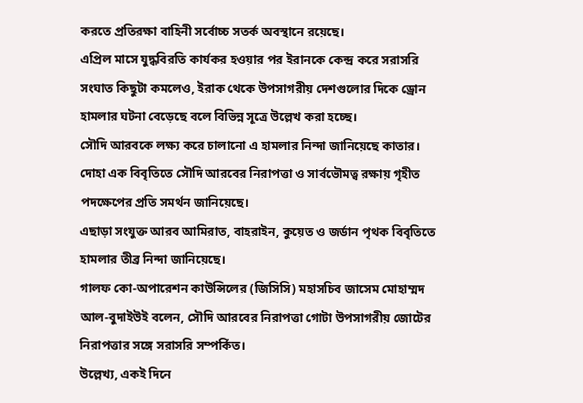করতে প্রতিরক্ষা বাহিনী সর্বোচ্চ সতর্ক অবস্থানে রয়েছে।
এপ্রিল মাসে যুদ্ধবিরতি কার্যকর হওয়ার পর ইরানকে কেন্দ্র করে সরাসরি সংঘাত কিছুটা কমলেও, ইরাক থেকে উপসাগরীয় দেশগুলোর দিকে ড্রোন হামলার ঘটনা বেড়েছে বলে বিভিন্ন সূত্রে উল্লেখ করা হচ্ছে।
সৌদি আরবকে লক্ষ্য করে চালানো এ হামলার নিন্দা জানিয়েছে কাতার। দোহা এক বিবৃতিতে সৌদি আরবের নিরাপত্তা ও সার্বভৌমত্ব রক্ষায় গৃহীত পদক্ষেপের প্রতি সমর্থন জানিয়েছে।
এছাড়া সংযুক্ত আরব আমিরাত, বাহরাইন, কুয়েত ও জর্ডান পৃথক বিবৃতিতে হামলার তীব্র নিন্দা জানিয়েছে।
গালফ কো-অপারেশন কাউন্সিলের (জিসিসি) মহাসচিব জাসেম মোহাম্মদ আল-বুদাইউই বলেন, সৌদি আরবের নিরাপত্তা গোটা উপসাগরীয় জোটের নিরাপত্তার সঙ্গে সরাসরি সম্পর্কিত।
উল্লেখ্য, একই দিনে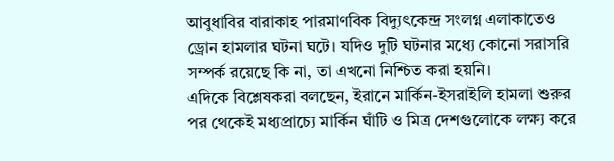আবুধাবির বারাকাহ পারমাণবিক বিদ্যুৎকেন্দ্র সংলগ্ন এলাকাতেও ড্রোন হামলার ঘটনা ঘটে। যদিও দুটি ঘটনার মধ্যে কোনো সরাসরি সম্পর্ক রয়েছে কি না, তা এখনো নিশ্চিত করা হয়নি।
এদিকে বিশ্লেষকরা বলছেন, ইরানে মার্কিন-ইসরাইলি হামলা শুরুর পর থেকেই মধ্যপ্রাচ্যে মার্কিন ঘাঁটি ও মিত্র দেশগুলোকে লক্ষ্য করে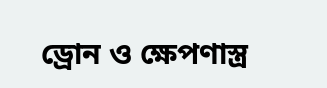ড্রোন ও ক্ষেপণাস্ত্র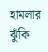হামলার ঝুঁকি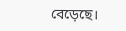বেড়েছে।